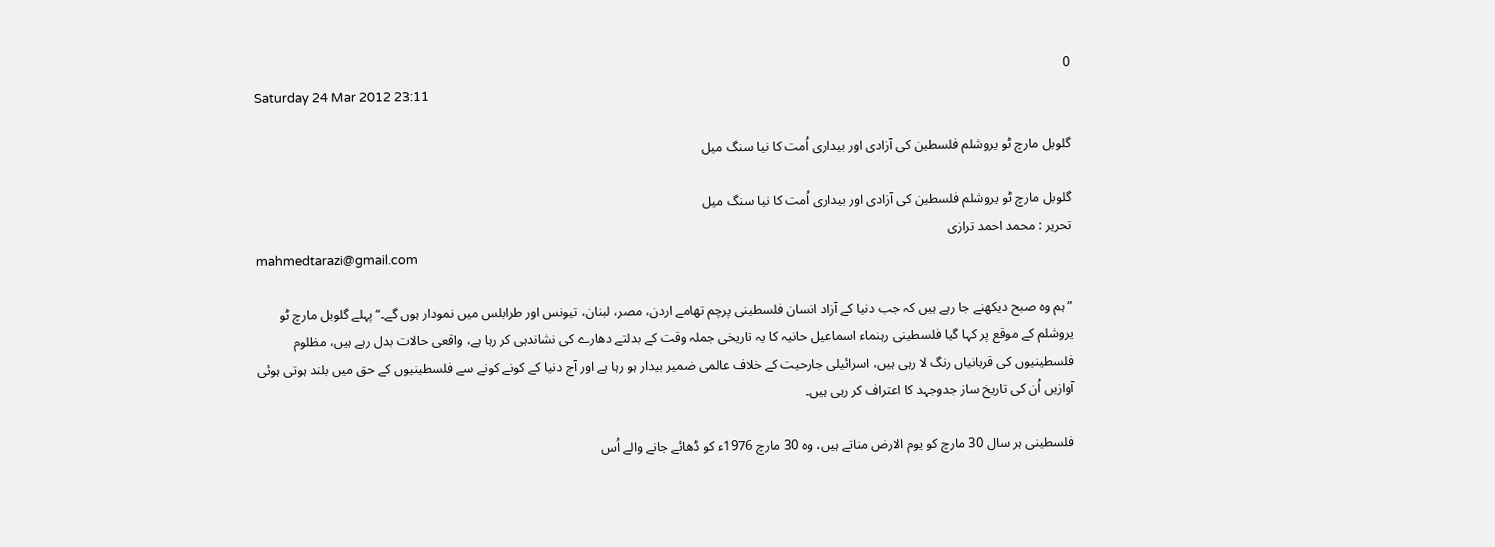0
Saturday 24 Mar 2012 23:11

گلوبل مارچ ٹو یروشلم فلسطین کی آزادی اور بیداری اُمت کا نیا سنگ میل

گلوبل مارچ ٹو یروشلم فلسطین کی آزادی اور بیداری اُمت کا نیا سنگ میل
تحریر : محمد احمد ترازی
mahmedtarazi@gmail.com

”ہم وہ صبح دیکھنے جا رہے ہیں کہ جب دنیا کے آزاد انسان فلسطینی پرچم تھامے اردن، مصر، لبنان، تیونس اور طرابلس میں نمودار ہوں گے۔“ پہلے گلوبل مارچ ٹو یروشلم کے موقع پر کہا گیا فلسطینی رہنماء اسماعیل حانیہ کا یہ تاریخی جملہ وقت کے بدلتے دھارے کی نشاندہی کر رہا ہے، واقعی حالات بدل رہے ہیں، مظلوم فلسطینیوں کی قربانیاں رنگ لا رہی ہیں، اسرائیلی جارحیت کے خلاف عالمی ضمیر بیدار ہو رہا ہے اور آج دنیا کے کونے کونے سے فلسطینیوں کے حق میں بلند ہوتی ہوئی آوازیں اُن کی تاریخ ساز جدوجہد کا اعتراف کر رہی ہیں۔

فلسطینی ہر سال 30 مارچ کو یوم الارض مناتے ہیں، وہ 30 مارچ 1976ء کو ڈھائے جانے والے اُس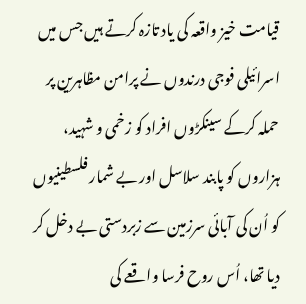قیامت خیز واقعہ کی یاد تازہ کرتے ہیں جس میں اسرائیلی فوجی درندوں نے پرامن مظاہرین پر حملہ کرکے سینکڑوں افراد کو زخمی و شہید، ہزاروں کو پابند سلاسل اور بے شمار فلسطینیوں کو اُن کی آبائی سرزمین سے زبردستی بے دخل کر دیا تھا، اُس روح فرسا واقعے کی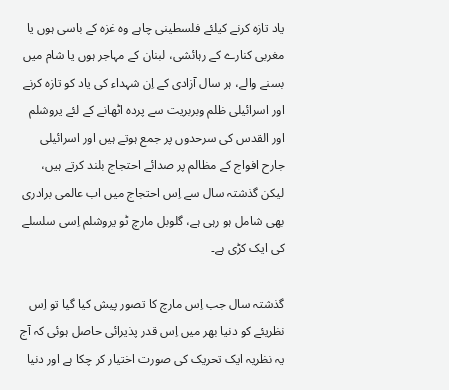یاد تازہ کرنے کیلئے فلسطینی چاہے وہ غزہ کے باسی ہوں یا مغربی کنارے کے رہائشی، لبنان کے مہاجر ہوں یا شام میں بسنے والے، ہر سال آزادی کے اِن شہداء کی یاد کو تازہ کرنے اور اسرائیلی ظلم وبربریت سے پردہ اٹھانے کے لئے یروشلم اور القدس کی سرحدوں پر جمع ہوتے ہیں اور اسرائیلی جارح افواج کے مظالم پر صدائے احتجاج بلند کرتے ہیں، لیکن گذشتہ سال سے اِس احتجاج میں اب عالمی برادری بھی شامل ہو رہی ہے، گلوبل مارچ ٹو یروشلم اِسی سلسلے کی ایک کڑی ہے۔

گذشتہ سال جب اِس مارچ کا تصور پیش کیا گیا تو اِس نظریئے کو دنیا بھر میں اِس قدر پذیرائی حاصل ہوئی کہ آج یہ نظریہ ایک تحریک کی صورت اختیار کر چکا ہے اور دنیا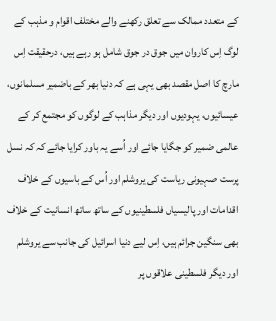کے متعدد ممالک سے تعلق رکھنے والے مختلف اقوام و مذہب کے لوگ اِس کاروان میں جوق در جوق شامل ہو رہے ہیں، درحقیقت اِس مارچ کا اصل مقصد بھی یہی ہے کہ دنیا بھر کے باضمیر مسلمانوں، عیسائیوں، یہودیوں اور دیگر مذاہب کے لوگوں کو مجتمع کر کے عالمی ضمیر کو جگایا جائے اور اُسے یہ باور کرایا جائے کہ کہ نسل پرست صہیونی ریاست کی یروشلم اور اُس کے باسیوں کے خلاف اقدامات اور پالیسیاں فلسطینیوں کے ساتھ ساتھ انسانیت کے خلاف بھی سنگین جرائم ہیں، اِس لیے دنیا اسرائیل کی جانب سے یروشلم اور دیگر فلسطینی علاقوں پر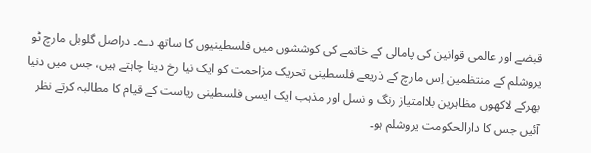قبضے اور عالمی قوانین کی پامالی کے خاتمے کی کوششوں میں فلسطینیوں کا ساتھ دے۔ دراصل گلوبل مارچ ٹو یروشلم کے منتظمین اِس مارچ کے ذریعے فلسطینی تحریک مزاحمت کو ایک نیا رخ دینا چاہتے ہیں، جس میں دنیا بھرکے لاکھوں مظاہرین بلاامتیاز رنگ و نسل اور مذہب ایک ایسی فلسطینی ریاست کے قیام کا مطالبہ کرتے نظر آئیں جس کا دارالحکومت یروشلم ہو۔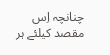چنانچہ اِس مقصد کیلئے ہر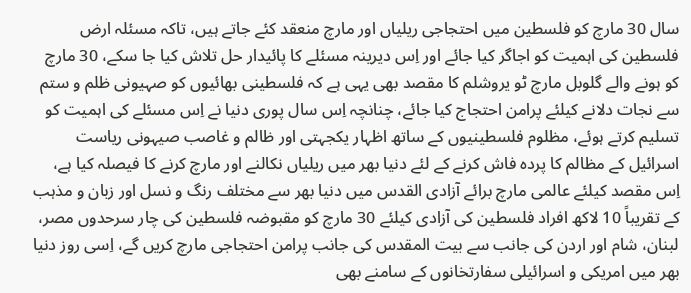سال 30 مارچ کو فلسطین میں احتجاجی ریلیاں اور مارچ منعقد کئے جاتے ہیں، تاکہ مسئلہ ارض فلسطین کی اہمیت کو اجاگر کیا جائے اور اِس دیرینہ مسئلے کا پائیدار حل تلاش کیا جا سکے، 30 مارچ کو ہونے والے گلوبل مارچ ٹو یروشلم کا مقصد بھی یہی ہے کہ فلسطینی بھائیوں کو صہیونی ظلم و ستم سے نجات دلانے کیلئے پرامن احتجاج کیا جائے، چنانچہ اِس سال پوری دنیا نے اِس مسئلے کی اہمیت کو تسلیم کرتے ہوئے، مظلوم فلسطینیوں کے ساتھ اظہار یکجہتی اور ظالم و غاصب صیہونی ریاست اسرائیل کے مظالم کا پردہ فاش کرنے کے لئے دنیا بھر میں ریلیاں نکالنے اور مارچ کرنے کا فیصلہ کیا ہے، اِس مقصد کیلئے عالمی مارچ برائے آزادی القدس میں دنیا بھر سے مختلف رنگ و نسل اور زبان و مذہب کے تقریباً 10 لاکھ افراد فلسطین کی آزادی کیلئے 30 مارچ کو مقبوضہ فلسطین کی چار سرحدوں مصر، لبنان، شام اور اردن کی جانب سے بیت المقدس کی جانب پرامن احتجاجی مارچ کریں گے، اِسی روز دنیا بھر میں امریکی و اسرائیلی سفارتخانوں کے سامنے بھی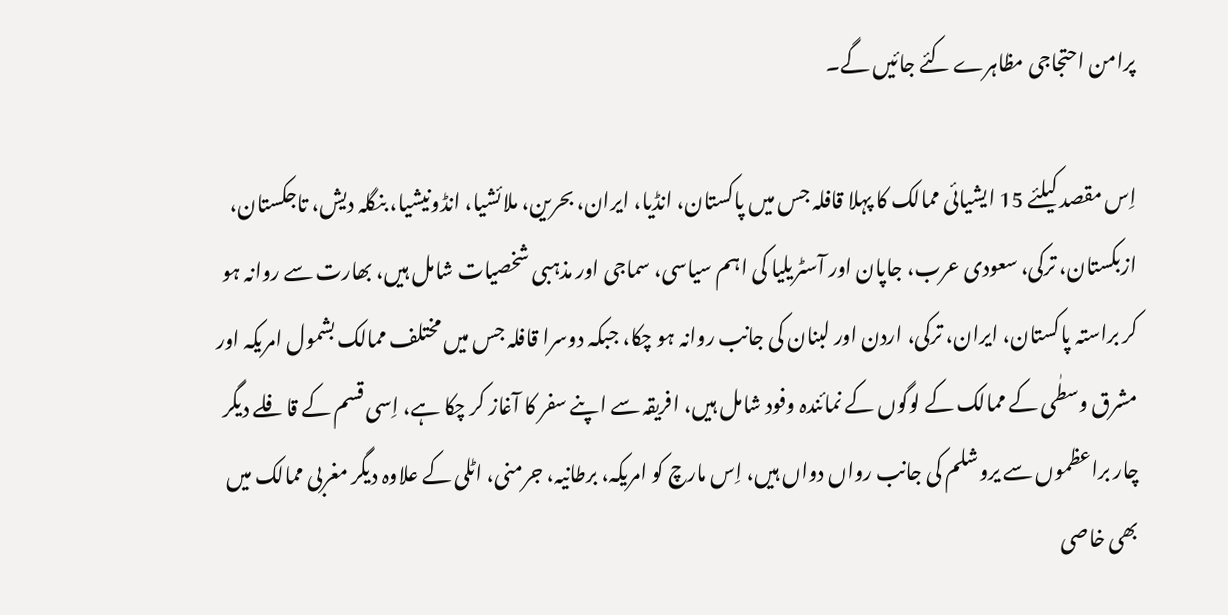پرامن احتجاجی مظاہرے کئے جائیں گے۔

اِس مقصد کیلئے 15 ایشیائی ممالک کا پہلا قافلہ جس میں پاکستان، انڈیا، ایران، بحرین، ملائشیا، انڈونیشیا، بنگلہ دیش، تاجکستان، ازبکستان، ترکی، سعودی عرب، جاپان اور آسٹریلیا کی اہم سیاسی، سماجی اور مذہبی شخصیات شامل ہیں، بھارت سے روانہ ہو کر براستہ پاکستان، ایران، ترکی، اردن اور لبنان کی جانب روانہ ہو چکا، جبکہ دوسرا قافلہ جس میں مختلف ممالک بشمول امریکہ اور مشرق وسطٰی کے ممالک کے لوگوں کے نمائندہ وفود شامل ہیں، افریقہ سے اپنے سفر کا آغاز کر چکا ہے، اِسی قسم کے قافلے دیگر چار براعظموں سے یروشلم کی جانب رواں دواں ہیں، اِس مارچ کو امریکہ، برطانیہ، جرمنی، اٹلی کے علاوہ دیگر مغربی ممالک میں بھی خاصی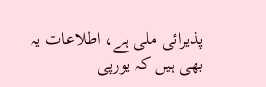پذیرائی ملی ہے، اطلاعات یہ بھی ہیں کہ یورپی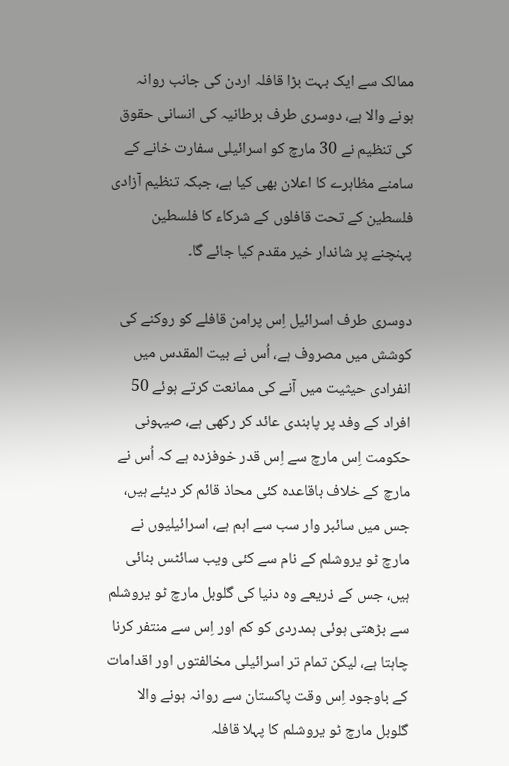ممالک سے ایک بہت بڑا قافلہ اردن کی جانب روانہ ہونے والا ہے، دوسری طرف برطانیہ کی انسانی حقوق کی تنظیم نے 30 مارچ کو اسرائیلی سفارت خانے کے سامنے مظاہرے کا اعلان بھی کیا ہے، جبکہ تنظیم آزادی فلسطین کے تحت قافلوں کے شرکاء کا فلسطین پہنچنے پر شاندار خیر مقدم کیا جائے گا۔

دوسری طرف اسرائیل اِس پرامن قافلے کو روکنے کی کوشش میں مصروف ہے، اُس نے بیت المقدس میں انفرادی حیثیت میں آنے کی ممانعت کرتے ہوئے 50 افراد کے وفد پر پابندی عائد کر رکھی ہے، صیہونی حکومت اِس مارچ سے اِس قدر خوفزدہ ہے کہ اُس نے مارچ کے خلاف باقاعدہ کئی محاذ قائم کر دیئے ہیں، جس میں سائبر وار سب سے اہم ہے، اسرائیلیوں نے مارچ ٹو یروشلم کے نام سے کئی ویب سائٹس بنائی ہیں، جس کے ذریعے وہ دنیا کی گلوبل مارچ ٹو یروشلم سے بڑھتی ہوئی ہمدردی کو کم اور اِس سے منتفر کرنا چاہتا ہے، لیکن تمام تر اسرائیلی مخالفتوں اور اقدامات کے باوجود اِس وقت پاکستان سے روانہ ہونے والا گلوبل مارچ ٹو یروشلم کا پہلا قافلہ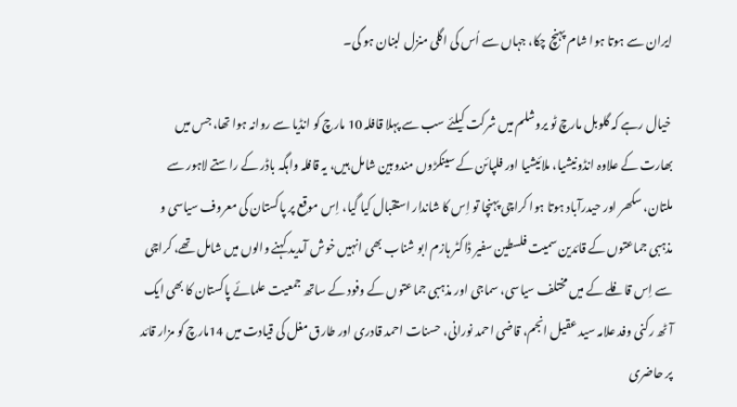ایران سے ہوتا ہوا شام پہنچ چکا، جہاں سے اُس کی اگلی منزل لبنان ہو گی۔

 خیال رہے کہ گلوبل مارچ ٹو یروشلم میں شرکت کیلئے سب سے پہلا قافلہ 10 مارچ کو انڈیا سے روانہ ہوا تھا، جس میں بھارت کے علاوہ انڈونیشیا، ملائیشیا اور فلپائن کے سینکڑوں مندوبین شامل ہیں، یہ قافلہ واہگہ باڈر کے راستے لاہور سے ملتان، سکھر اور حیدرآباد ہوتا ہوا کراچی پہنچا تو اِس کا شاندار استقبال کیا گیا، اِس موقع پر پاکستان کی معروف سیاسی و مذہبی جماعتوں کے قائدین سمیت فلسطین سفیر ڈاکٹر ہازم ابو شناب بھی انہیں خوش آمدید کہنے والوں میں شامل تھے، کراچی سے اِس قافلے کے میں مختلف سیاسی، سماجی اور مذہبی جماعتوں کے وفود کے ساتھ جمعیت علمائے پاکستان کا بھی ایک آٹھ رکنی وفد علامہ سید عقیل انجم، قاضی احمد نورانی، حسنات احمد قادری اور طارق مغل کی قیادت میں 14مارچ کو مزار قائد پر حاضری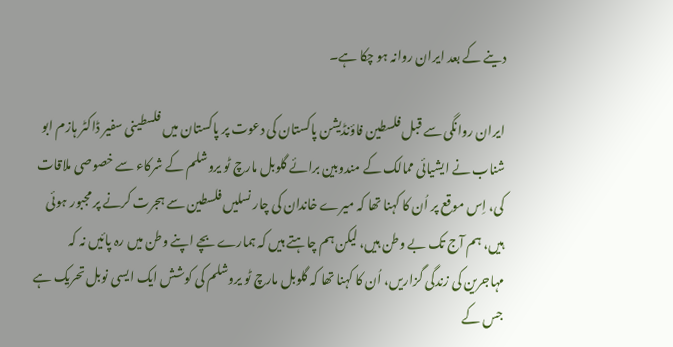دینے کے بعد ایران روانہ ہو چکا ہے۔

ایران روانگی سے قبل فلسطین فاؤنڈیشن پاکستان کی دعوت پر پاکستان میں فلسطینی سفیر ڈاکٹر ہازم ابو شناب نے ایشیائی ممالک کے مندوبین برائے گلوبل مارچ ٹو یروشلم کے شرکاء سے خصوصی ملاقات کی، اِس موقع پر اُن کا کہنا تھا کہ میرے خاندان کی چار نسلیں فلسطین سے ہجرت کرنے پر مجبور ہوئی ہیں، ہم آج تک بے وطن ہیں، لیکن ہم چاہتے ہیں کہ ہمارے بچے اپنے وطن میں رہ پائیں نہ کہ مہاجرین کی زندگی گزاریں، اُن کا کہنا تھا کہ گلوبل مارچ ٹو یروشلم کی کوشش ایک ایسی نوبل تحریک ہے جس کے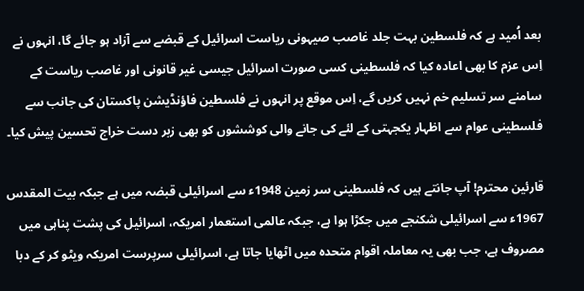بعد اُمید ہے کہ فلسطین بہت جلد غاصب صیہونی ریاست اسرائیل کے قبضے سے آزاد ہو جائے گا، انہوں نے اِس عزم کا بھی اعادہ کیا کہ فلسطینی کسی صورت اسرائیل جیسی غیر قانونی اور غاصب ریاست کے سامنے سر تسلیم خم نہیں کریں گے، اِس موقع پر انہوں نے فلسطین فاؤنڈیشن پاکستان کی جانب سے فلسطینی عوام سے اظہار یکجہتی کے لئے کی جانے والی کوششوں کو بھی زبر دست خراج تحسین پیش کیا۔

قارئین محترم! آپ جانتے ہیں کہ فلسطینی سر زمین 1948ء سے اسرائیلی قبضہ میں ہے جبکہ بیت المقدس 1967ء سے اسرائیلی شکنجے میں جکڑا ہوا ہے، جبکہ عالمی استعمار امریکہ، اسرائیل کی پشت پناہی میں مصروف ہے، جب بھی یہ معاملہ اقوام متحدہ میں اٹھایا جاتا ہے، اسرائیلی سرپرست امریکہ ویٹو کر کے دبا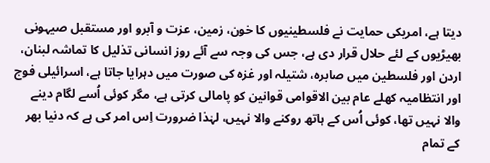دیتا ہے، امریکی حمایت نے فلسطینیوں کا خون، زمین، عزت و آبرو اور مستقبل صیہونی بھیڑیوں کے لئے حلال قرار دی ہے، جس کی وجہ سے آئے روز انسانی تذلیل کا تماشہ لبنان، اردن اور فلسطین میں صابرہ، شتیلہ اور غزہ کی صورت میں دہرایا جاتا ہے، اسرائیلی فوج اور انتظامیہ کھلے عام بین الاقوامی قوانین کو پامالی کرتی ہے، مگر کوئی اُسے لگام دینے والا نہیں تھا، کوئی اُس کے ہاتھ روکنے والا نہیں، لہٰذا ضرورت اِس امر کی ہے کہ دنیا بھر کے تمام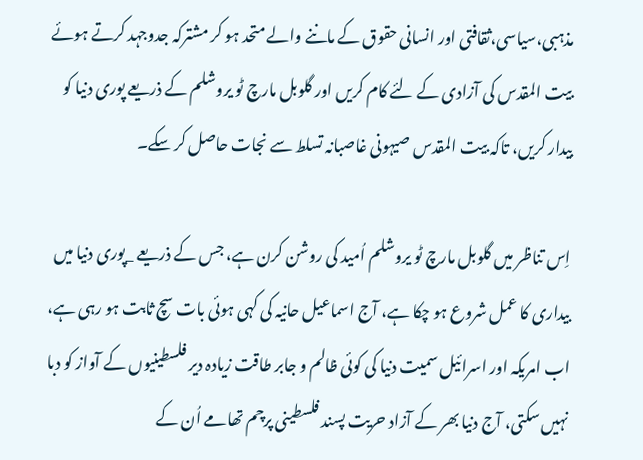مذہبی،سیاسی،ثقافتی اور انسانی حقوق کے ماننے والے متحد ہو کر مشترکہ جدوجہد کرتے ہوئے بیت المقدس کی آزادی کے لئے کام کریں اور گلوبل مارچ ٹو یروشلم کے ذریعے پوری دنیا کو بیدار کریں، تاکہ بیت المقدس صیہونی غاصبانہ تسلط سے نجات حاصل کر سکے۔

اِس تناظر میں گلوبل مارچ ٹو یروشلم اُمید کی روشن کرن ہے، جس کے ذریعے _پوری دنیا میں بیداری کا عمل شروع ہو چکا ہے، آج اسماعیل حانیہ کی کہی ہوئی بات سچ ثابت ہو رہی ہے، اب امریکہ اور اسرائیل سمیت دنیا کی کوئی ظالم و جابر طاقت زیادہ دیر فلسطینیوں کے آواز کو دبا نہیں سکتی، آج دنیا بھر کے آزاد حریت پسند فلسطینی پرچم تھامے اُن کے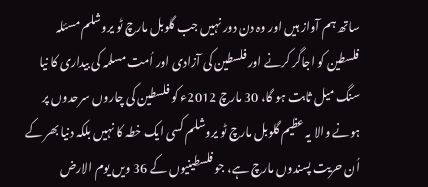ساتھ ہم آواز ہیں اور وہ دن دور نہیں جب گلوبل مارچ ٹو یروشلم مسئلہ فلسطین کو اجاگر کرنے اور فلسطین کی آزادی اور اُمت مسلمہ کی بیداری کا نیا سنگ میل ثابت ہو گا، 30 مارچ 2012ء کو فلسطین کی چاروں سرحدوں پر ہونے والا یہ عظیم گلوبل مارچ ٹو یروشلم کسی ایک خطہ کا نہیں بلکہ دنیا بھر کے اُن حریت پسندوں مارچ ہے، جو فلسطینیوں کے 36 ویں یوم الارض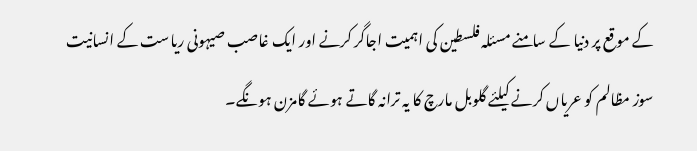کے موقع پر دنیا کے سامنے مسئلہ فلسطین کی اہمیت اجاگر کرنے اور ایک غاصب صیہونی ریاست کے انسانیت سوز مظالم کو عریاں کرنے کیلئے گلوبل مارچ کا یہ ترانہ گاتے ہوئے گامزن ہونگے۔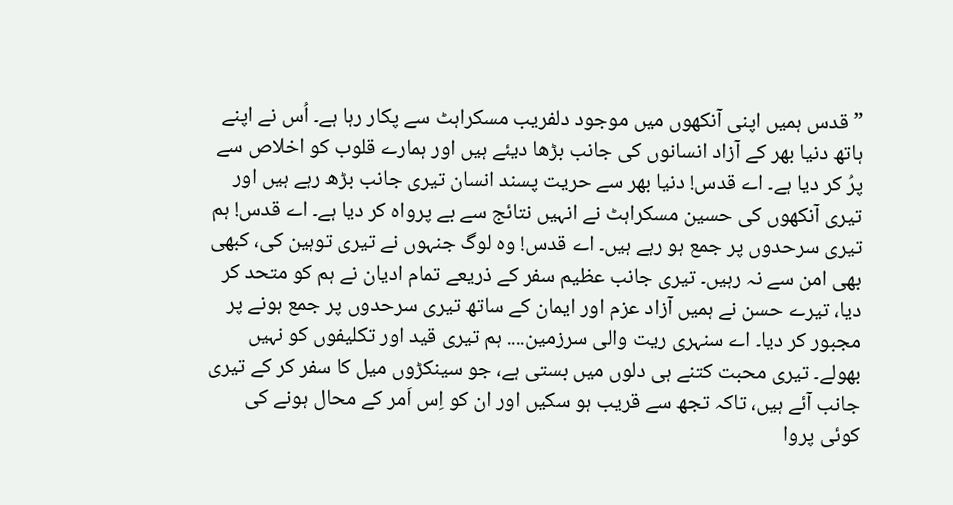”قدس ہمیں اپنی آنکھوں میں موجود دلفریب مسکراہٹ سے پکار رہا ہے۔ اُس نے اپنے ہاتھ دنیا بھر کے آزاد انسانوں کی جانب بڑھا دیئے ہیں اور ہمارے قلوب کو اخلاص سے پرُ کر دیا ہے۔ اے قدس! دنیا بھر سے حریت پسند انسان تیری جانب بڑھ رہے ہیں اور تیری آنکھوں کی حسین مسکراہٹ نے انہیں نتائج سے بے پرواہ کر دیا ہے۔ اے قدس! ہم تیری سرحدوں پر جمع ہو رہے ہیں۔ اے قدس! وہ لوگ جنہوں نے تیری توہین کی، کبھی بھی امن سے نہ رہیں۔ تیری جانب عظیم سفر کے ذریعے تمام ادیان نے ہم کو متحد کر دیا، تیرے حسن نے ہمیں آزاد عزم اور ایمان کے ساتھ تیری سرحدوں پر جمع ہونے پر مجبور کر دیا۔ اے سنہری ریت والی سرزمین.... ہم تیری قید اور تکلیفوں کو نہیں بھولے۔ تیری محبت کتنے ہی دلوں میں بستی ہے، جو سینکڑوں میل کا سفر کر کے تیری جانب آئے ہیں، تاکہ تجھ سے قریب ہو سکیں اور ان کو اِس اَمر کے محال ہونے کی کوئی پروا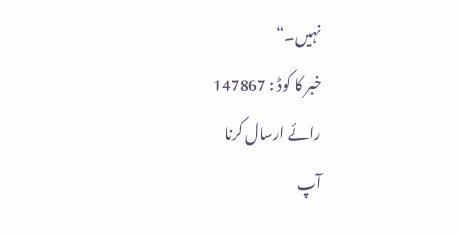نہیں۔“
خبر کا کوڈ : 147867
رائے ارسال کرنا
آپ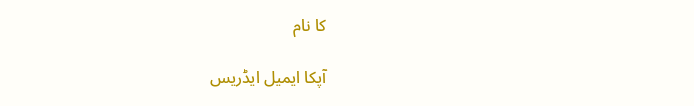کا نام

آپکا ایمیل ایڈریس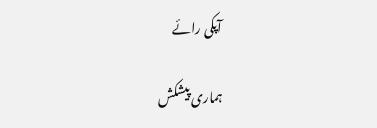آپکی رائے

ہماری پیشکش